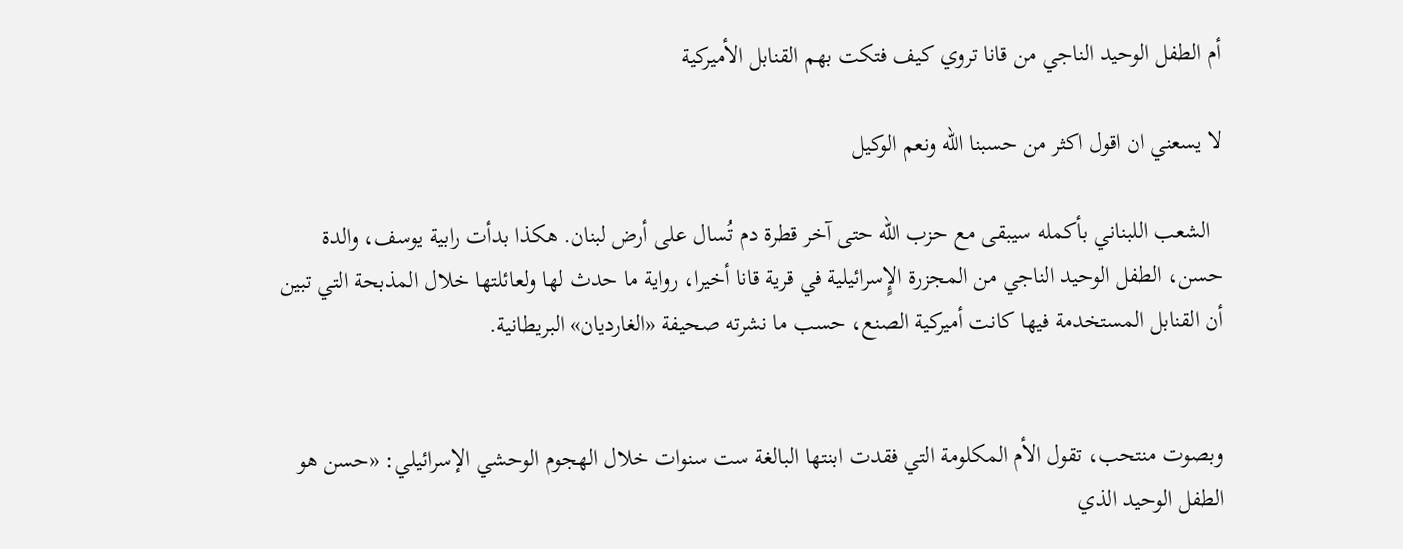أم الطفل الوحيد الناجي من قانا تروي كيف فتكت بهم القنابل الأميركية

لا يسعني ان اقول اكثر من حسبنا الله ونعم الوكيل

  الشعب اللبناني بأكمله سيبقى مع حزب الله حتى آخر قطرة دم تُسال على أرض لبنان. هكذا بدأت رابية يوسف، والدة حسن، الطفل الوحيد الناجي من المجزرة الإٍسرائيلية في قرية قانا أخيرا، رواية ما حدث لها ولعائلتها خلال المذبحة التي تبين أن القنابل المستخدمة فيها كانت أميركية الصنع، حسب ما نشرته صحيفة «الغارديان» البريطانية.


وبصوت منتحب، تقول الأم المكلومة التي فقدت ابنتها البالغة ست سنوات خلال الهجوم الوحشي الإسرائيلي: «حسن هو الطفل الوحيد الذي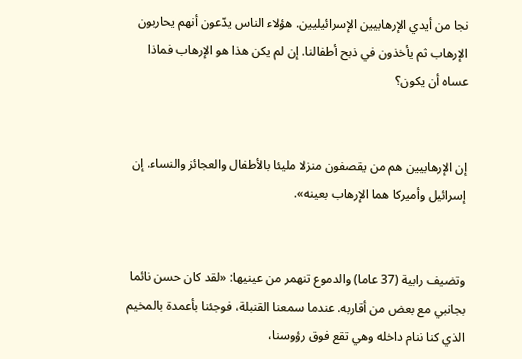نجا من أيدي الإرهابيين الإسرائيليين. هؤلاء الناس يدّعون أنهم يحاربون الإرهاب ثم يأخذون في ذبح أطفالنا. إن لم يكن هذا هو الإرهاب فماذا عساه أن يكون؟


إن الإرهابيين هم من يقصفون منزلا مليئا بالأطفال والعجائز والنساء. إن إسرائيل وأميركا هما الإرهاب بعينه».


وتضيف رابية (37 عاما) والدموع تنهمر من عينيها: «لقد كان حسن نائما بجانبي مع بعض من أقاربه. عندما سمعنا القنبلة، فوجئنا بأعمدة بالمخيم الذي كنا ننام داخله وهي تقع فوق رؤوسنا،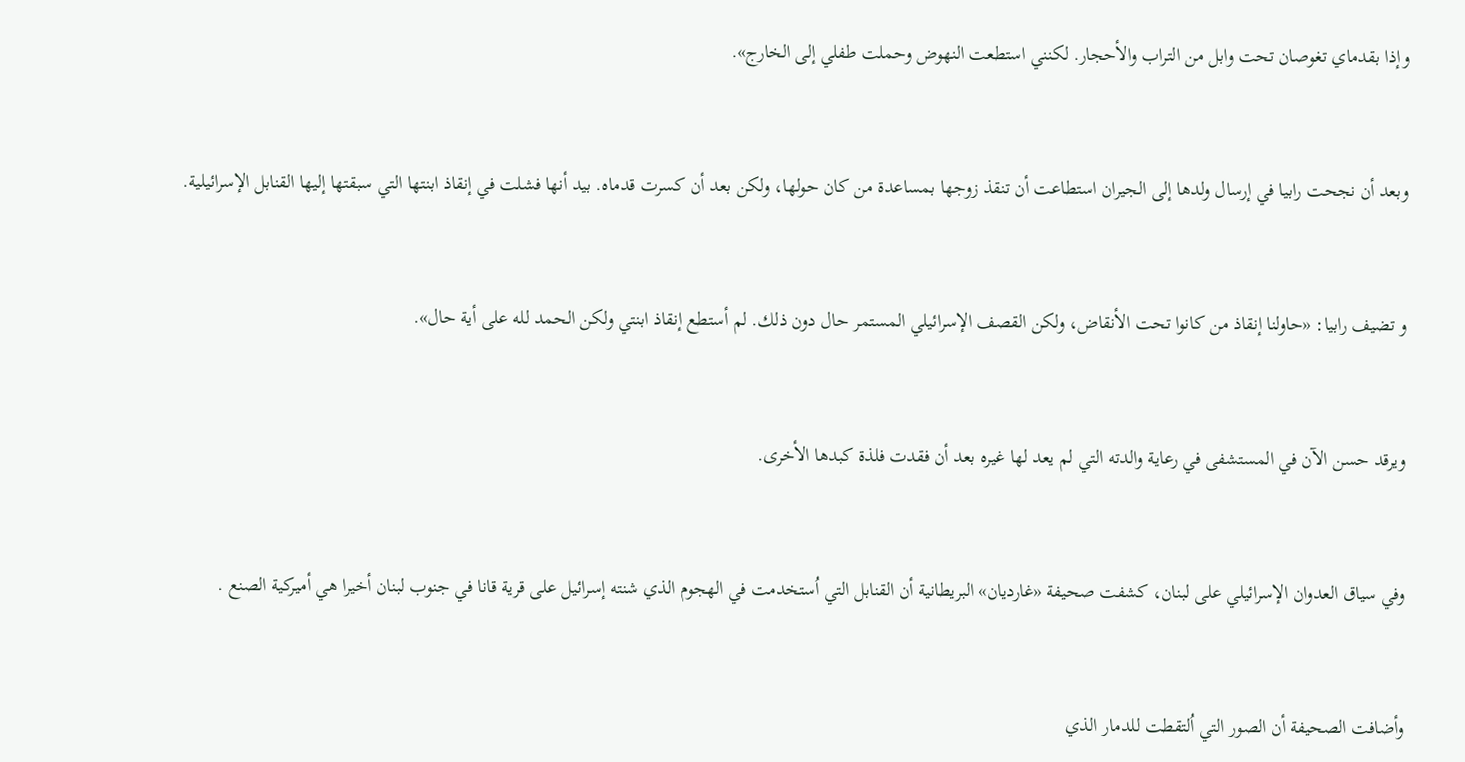وإذا بقدماي تغوصان تحت وابل من التراب والأحجار. لكنني استطعت النهوض وحملت طفلي إلى الخارج».


وبعد أن نجحت رابيا في إرسال ولدها إلى الجيران استطاعت أن تنقذ زوجها بمساعدة من كان حولها، ولكن بعد أن كسرت قدماه. بيد أنها فشلت في إنقاذ ابنتها التي سبقتها إليها القنابل الإسرائيلية.


و تضيف رابيا: «حاولنا إنقاذ من كانوا تحت الأنقاض، ولكن القصف الإسرائيلي المستمر حال دون ذلك. لم أستطع إنقاذ ابنتي ولكن الحمد لله على أية حال».


ويرقد حسن الآن في المستشفى في رعاية والدته التي لم يعد لها غيره بعد أن فقدت فلذة كبدها الأخرى.


وفي سياق العدوان الإسرائيلي على لبنان، كشفت صحيفة «غارديان» البريطانية أن القنابل التي اُستخدمت في الهجوم الذي شنته إسرائيل على قرية قانا في جنوب لبنان أخيرا هي أميركية الصنع .


وأضافت الصحيفة أن الصور التي اُلتقطت للدمار الذي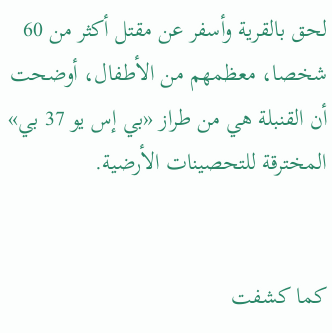لحق بالقرية وأسفر عن مقتل أكثر من 60 شخصا، معظمهم من الأطفال، أوضحت أن القنبلة هي من طراز «بي إس يو 37 بي» المخترقة للتحصينات الأرضية.


كما كشفت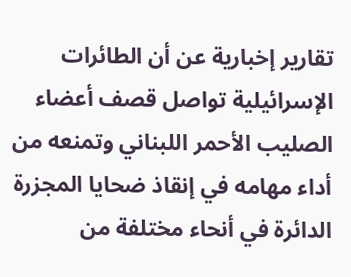تقارير إخبارية عن أن الطائرات الإسرائيلية تواصل قصف أعضاء الصليب الأحمر اللبناني وتمنعه من أداء مهامه في إنقاذ ضحايا المجزرة الدائرة في أنحاء مختلفة من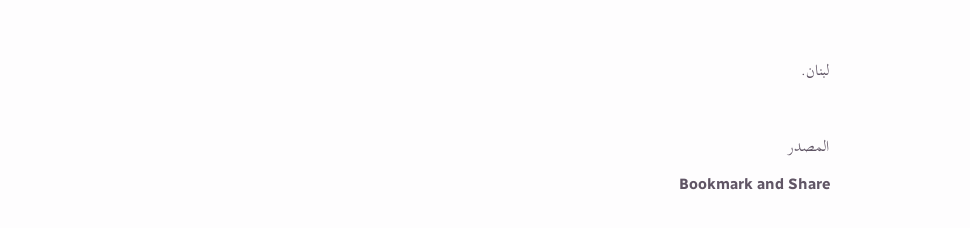لبنان.



المصدر

    Bookmark and Share